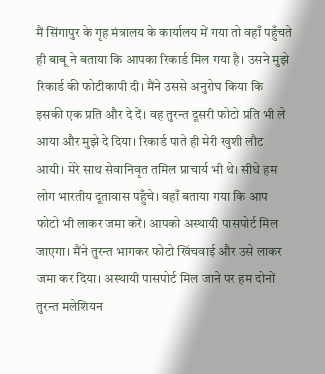मैं सिंगापुर के गृह मंत्रालय के कार्यालय में गया तो वहाँ पहुँचते ही बाबू ने बताया कि आपका रिकार्ड मिल गया है। उसने मुझे रिकार्ड की फोटीकापी दी। मैंने उससे अनुरोघ किया कि इसकी एक प्रति और दे दें। वह तुरन्त दूसरी फोटो प्रति भी ले आया और मुझे दे दिया। रिकार्ड पाते ही मेरी खुशी लौट आयी। मेरे साथ सेवानिवृत तमिल प्राचार्य भी थे। सीधे हम लोग भारतीय दूतावास पहुँचे। वहाँ बताया गया कि आप फोटो भी लाकर जमा करें। आपको अस्थायी पासपोर्ट मिल जाएगा। मैंने तुरन्त भागकर फोटो खिंचवाई और उसे लाकर जमा कर दिया। अस्थायी पासपोर्ट मिल जाने पर हम दोनों तुरन्त मलेशियन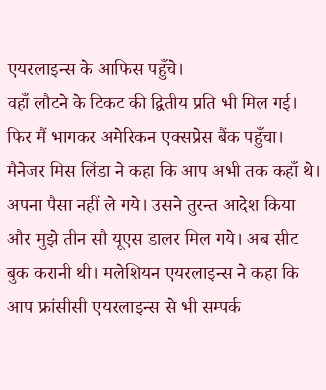एयरलाइन्स के आफिस पहुँचे।
वहाँ लौटने के टिकट की द्वितीय प्रति भी मिल गई। फिर मैं भागकर अमेरिकन एक्सप्रेस बैंक पहुँचा। मैनेजर मिस लिंडा ने कहा कि आप अभी तक कहाँ थे। अपना पैसा नहीं ले गये। उसने तुरन्त आदेश किया और मुझे तीन सौ यूएस डालर मिल गये। अब सीट बुक करानी थी। मलेशियन एयरलाइन्स ने कहा कि आप फ्रांसीसी एयरलाइन्स से भी सम्पर्क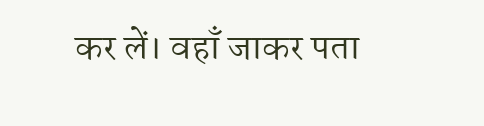कर लें। वहाँ जाकर पता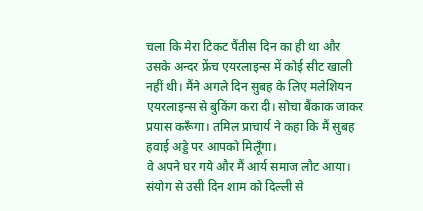चला कि मेरा टिकट पैंतीस दिन का ही था और उसके अन्दर फ्रेंच एयरलाइन्स में कोई सीट खाली नहीं थी। मैंने अगले दिन सुबह के लिए मलेशियन एयरलाइन्स से बुकिंग करा दी। सोचा बैंकाक जाकर प्रयास करूँगा। तमिल प्राचार्य ने कहा कि मैं सुबह हवाई अड्डे पर आपको मिलूँगा।
वे अपने घर गये और मैं आर्य समाज लौट आया। संयोग से उसी दिन शाम को दिल्ली से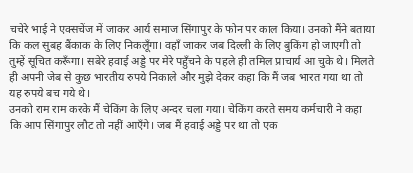चचेरे भाई ने एक्सचेंज में जाकर आर्य समाज सिंगापुर के फोन पर काल किया। उनको मैंने बताया कि कल सुबह बैंकाक के लिए निकलूँगा। वहाँ जाकर जब दिल्ली के लिए बुकिंग हो जाएगी तो तुम्हें सूचित करूँगा। सबेरे हवाई अड्डे पर मेरे पहुँचने के पहले ही तमिल प्राचार्य आ चुके थे। मिलते ही अपनी जेब से कुछ भारतीय रुपये निकाले और मुझे देकर कहा कि मैं जब भारत गया था तो यह रुपये बच गये थे।
उनको राम राम करके मैं चेकिंग के लिए अन्दर चला गया। चेकिंग करते समय कर्मचारी ने कहा कि आप सिंगापुर लौट तो नहीं आएँगे। जब मैं हवाई अड्डे पर था तो एक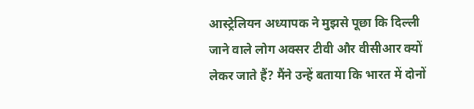आस्ट्रेलियन अध्यापक ने मुझसे पूछा कि दिल्ली जाने वाले लोग अक्सर टीवी और वीसीआर क्यों लेकर जाते हैं? मैंने उन्हें बताया कि भारत में दोनों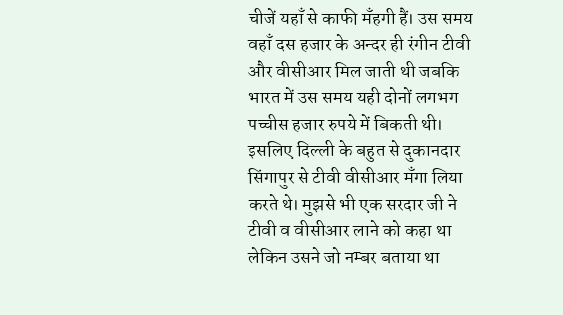चीजें यहाँ से काफी मँहगी हैं। उस समय वहाँ दस हजार के अन्दर ही रंगीन टीवी और वीसीआर मिल जाती थी जबकि भारत में उस समय यही दोनों लगभग पच्चीस हजार रुपये में बिकती थी।
इसलिए दिल्ली के बहुत से दुकानदार सिंगापुर से टीवी वीसीआर मँगा लिया करते थे। मुझसे भी एक सरदार जी ने टीवी व वीसीआर लाने को कहा था लेकिन उसने जो नम्बर बताया था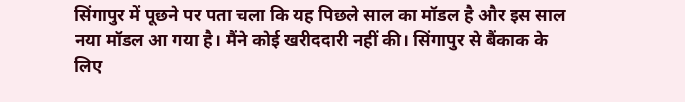सिंगापुर में पूछने पर पता चला कि यह पिछले साल का मॉडल है और इस साल नया मॉडल आ गया है। मैंने कोई खरीददारी नहीं की। सिंगापुर से बैंकाक के लिए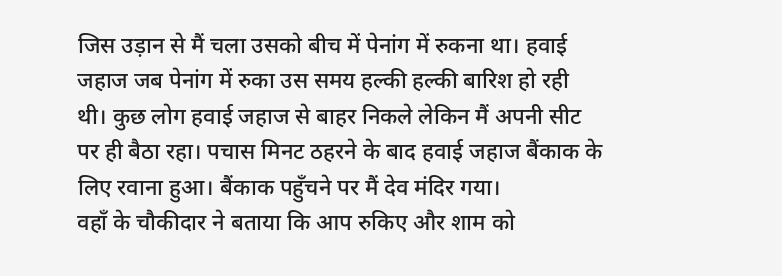जिस उड़ान से मैं चला उसको बीच में पेनांग में रुकना था। हवाई जहाज जब पेनांग में रुका उस समय हल्की हल्की बारिश हो रही थी। कुछ लोग हवाई जहाज से बाहर निकले लेकिन मैं अपनी सीट पर ही बैठा रहा। पचास मिनट ठहरने के बाद हवाई जहाज बैंकाक के लिए रवाना हुआ। बैंकाक पहुँचने पर मैं देव मंदिर गया।
वहाँ के चौकीदार ने बताया कि आप रुकिए और शाम को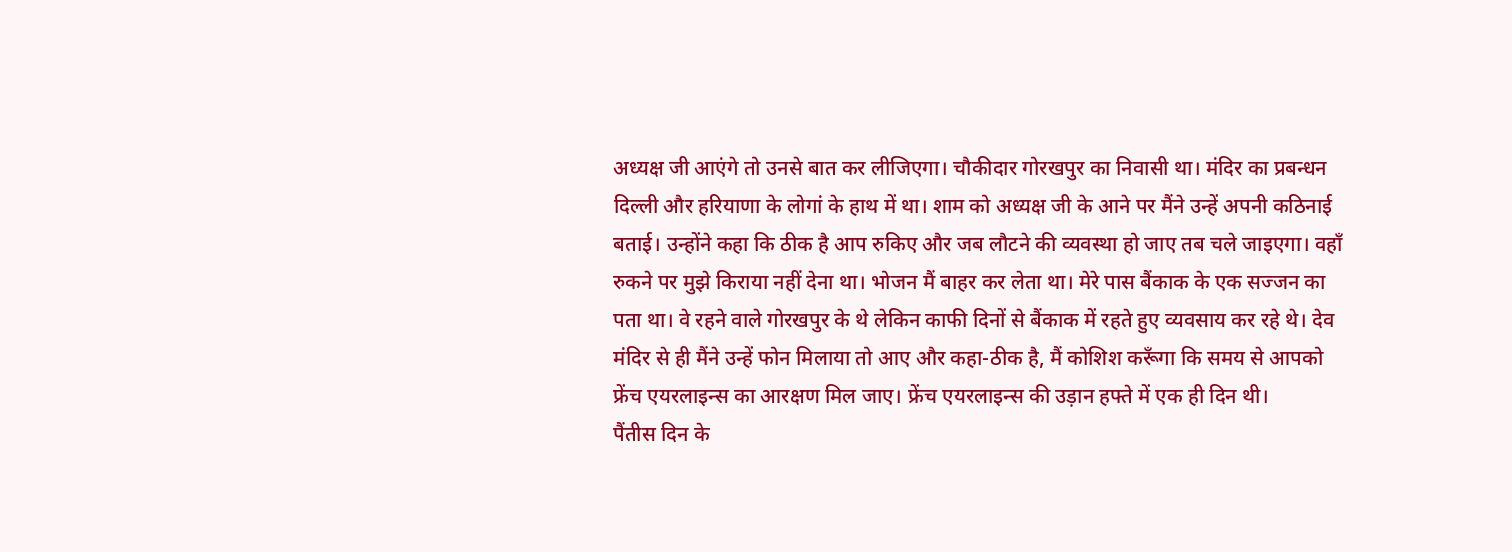अध्यक्ष जी आएंगे तो उनसे बात कर लीजिएगा। चौकीदार गोरखपुर का निवासी था। मंदिर का प्रबन्धन दिल्ली और हरियाणा के लोगां के हाथ में था। शाम को अध्यक्ष जी के आने पर मैंने उन्हें अपनी कठिनाई बताई। उन्होंने कहा कि ठीक है आप रुकिए और जब लौटने की व्यवस्था हो जाए तब चले जाइएगा। वहाँ रुकने पर मुझे किराया नहीं देना था। भोजन मैं बाहर कर लेता था। मेरे पास बैंकाक के एक सज्जन का पता था। वे रहने वाले गोरखपुर के थे लेकिन काफी दिनों से बैंकाक में रहते हुए व्यवसाय कर रहे थे। देव मंदिर से ही मैंने उन्हें फोन मिलाया तो आए और कहा-ठीक है, मैं कोशिश करूँगा कि समय से आपको फ्रेंच एयरलाइन्स का आरक्षण मिल जाए। फ्रेंच एयरलाइन्स की उड़ान हफ्ते में एक ही दिन थी।
पैंतीस दिन के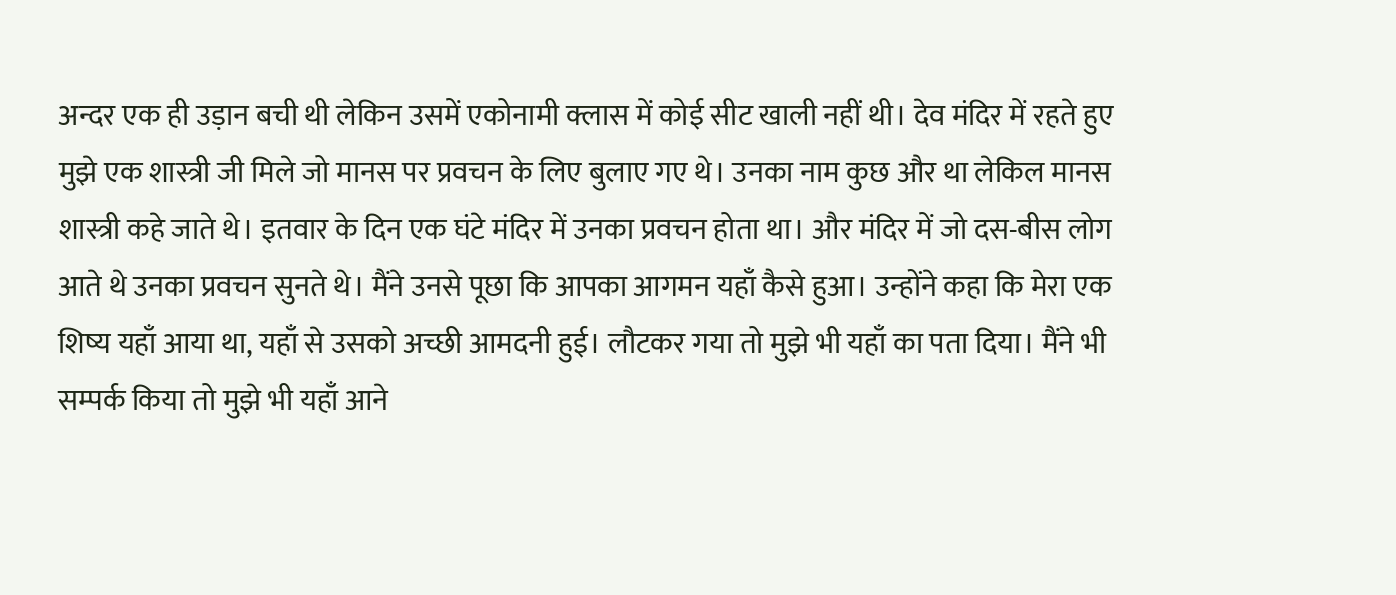अन्दर एक ही उड़ान बची थी लेकिन उसमें एकोनामी क्लास में कोई सीट खाली नहीं थी। देव मंदिर में रहते हुए मुझे एक शास्त्री जी मिले जो मानस पर प्रवचन के लिए बुलाए गए थे। उनका नाम कुछ और था लेकिल मानस शास्त्री कहे जाते थे। इतवार के दिन एक घंटे मंदिर में उनका प्रवचन होता था। और मंदिर में जो दस-बीस लोग आते थे उनका प्रवचन सुनते थे। मैंने उनसे पूछा कि आपका आगमन यहाँ कैसे हुआ। उन्होंने कहा कि मेरा एक शिष्य यहाँ आया था, यहाँ से उसको अच्छी आमदनी हुई। लौटकर गया तो मुझे भी यहाँ का पता दिया। मैंने भी सम्पर्क किया तो मुझे भी यहाँ आने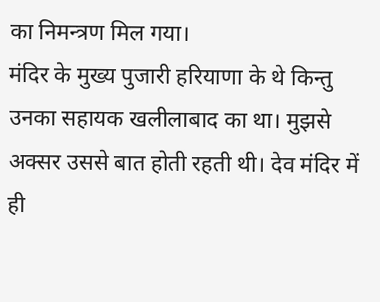का निमन्त्रण मिल गया।
मंदिर के मुख्य पुजारी हरियाणा के थे किन्तु उनका सहायक खलीलाबाद का था। मुझसे अक्सर उससे बात होती रहती थी। देव मंदिर में ही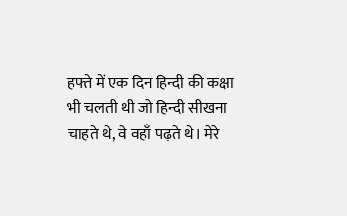हफ्ते में एक दिन हिन्दी की कक्षा भी चलती थी जो हिन्दी सीखना चाहते थे, वे वहाँ पढ़ते थे। मेरे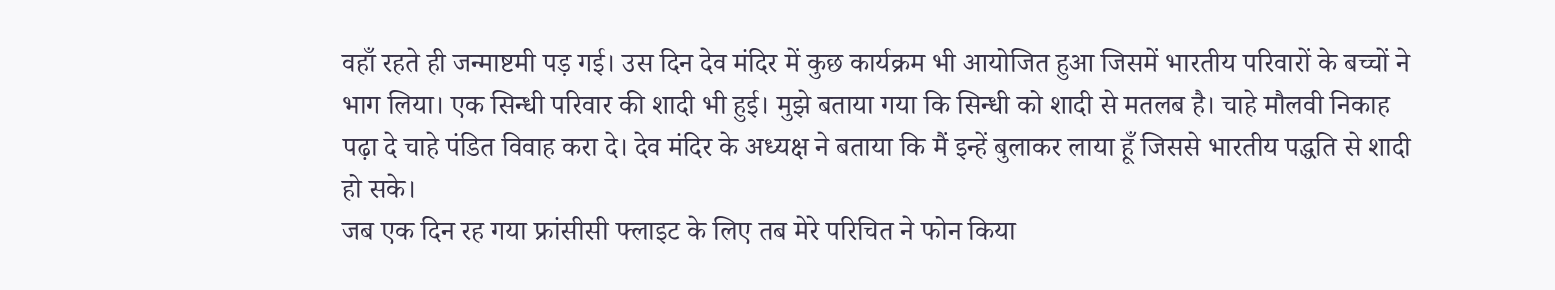वहाँ रहते ही जन्माष्टमी पड़ गई। उस दिन देव मंदिर में कुछ कार्यक्रम भी आयोजित हुआ जिसमें भारतीय परिवारों के बच्चों ने भाग लिया। एक सिन्धी परिवार की शादी भी हुई। मुझे बताया गया कि सिन्धी को शादी से मतलब है। चाहे मौलवी निकाह पढ़ा दे चाहे पंडित विवाह करा दे। देव मंदिर के अध्यक्ष ने बताया कि मैं इन्हें बुलाकर लाया हूँ जिससे भारतीय पद्धति से शादी हो सके।
जब एक दिन रह गया फ्रांसीसी फ्लाइट के लिए तब मेरे परिचित ने फोन किया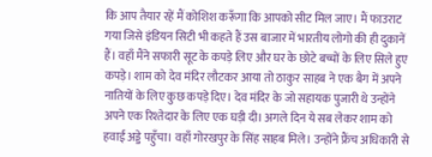कि आप तैयार रहें मैं कोशिश करूँगा कि आपको सीट मिल जाए। मैं फाउराट गया जिसे इंडियन सिटी भी कहते हैं उस बाजार में भारतीय लोगो की ही दुकानें हैं। वहाँ मैंने सफारी सूट के कपड़े लिए और घर के छोटे बच्चों के लिए सिले हुए कपड़े। शाम को देव मंदिर लौटकर आया तो ठाकुर साहब ने एक बैग में अपने नातियों के लिए कुछ कपड़े दिए। देव मंदिर के जो सहायक पुजारी थे उन्होंने अपने एक रिश्तेदार के लिए एक घड़ी दी। अगले दिन ये सब लेकर शाम को हवाई अड्डे पहुँचा। वहाँ गोरखपुर के सिंह साहब मिले। उन्होंने फ्रैंच अधिकारी से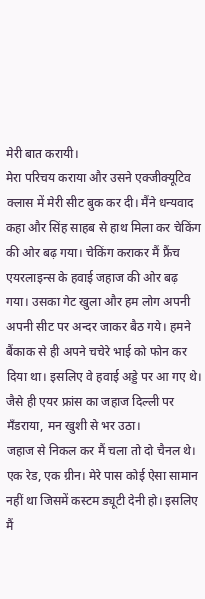मेरी बात करायी।
मेरा परिचय कराया और उसने एक्जीक्यूटिव क्लास में मेरी सीट बुक कर दी। मैंने धन्यवाद कहा और सिंह साहब से हाथ मिला कर चेकिंग की ओर बढ़ गया। चेकिंग कराकर मैं फ्रैंच एयरलाइन्स के हवाई जहाज की ओर बढ़ गया। उसका गेट खुला और हम लोग अपनी अपनी सीट पर अन्दर जाकर बैठ गये। हमने बैंकाक से ही अपने चचेरे भाई को फोन कर दिया था। इसलिए वे हवाई अड्डे पर आ गए थे। जैसे ही एयर फ्रांस का जहाज दिल्ली पर मँडराया, मन खुशी से भर उठा।
जहाज से निकल कर मैं चला तो दो चैनल थे। एक रेड, एक ग्रीन। मेरे पास कोई ऐसा सामान नहीं था जिसमें कस्टम ड्यूटी देनी हो। इसलिए मैं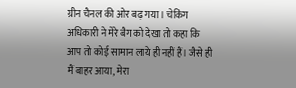ग्रीन चैनल की ओर बढ़ गया। चेकिंग अधिकारी ने मेरे बैग को देखा तो कहा कि आप तो कोई सामान लाये ही नहीं हैं। जैसे ही मैं बाहर आया, मेरा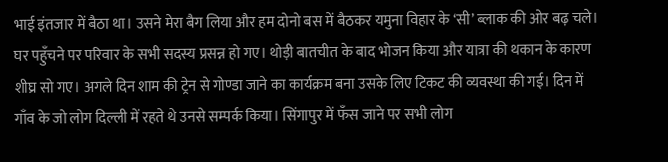भाई इंतजार में बैठा था। उसने मेरा बैग लिया और हम दोनो बस में बैठकर यमुना विहार के ‘सी’ ब्लाक की ओर बढ़ चले। घर पहुँचने पर परिवार के सभी सदस्य प्रसन्न हो गए। थोड़ी बातचीत के बाद भोजन किया और यात्रा की थकान के कारण शीघ्र सो गए। अगले दिन शाम की ट्रेन से गोण्डा जाने का कार्यक्रम बना उसके लिए टिकट की व्यवस्था की गई। दिन में गाँव के जो लोग दिल्ली में रहते थे उनसे सम्पर्क किया। सिंगापुर में फँस जाने पर सभी लोग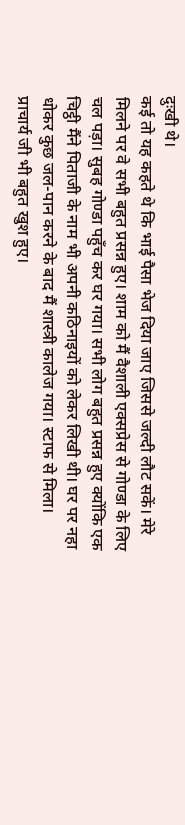दुःखी थे।
कई तो यह कहते थे कि भाई पैसा भेज दिया जाए जिससे जल्दी लौट सकें। मेरे मिलने पर वे सभी बहुत प्रसन्न हुए। शाम को मैं वैशाली एक्सप्रेस से गोण्डा के लिए चल पड़ा। सुबह गोण्डा पहुँच कर घर गया। सभी लोग बहुत प्रसन्न हुए क्योंकि एक चिट्ठी मैंने पिताजी के नाम भी अपनी कठिनाइयों को लेकर लिखी थी। घर पर नहा धोकर कुछ जल-पान करने के बाद मैं शास्त्री कालेज गया। स्टाफ से मिला। प्राचार्य जी भी बहुत खुश हुए।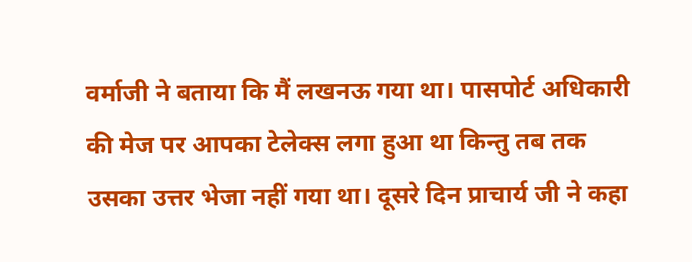वर्माजी ने बताया कि मैं लखनऊ गया था। पासपोर्ट अधिकारी की मेज पर आपका टेलेक्स लगा हुआ था किन्तु तब तक उसका उत्तर भेजा नहीं गया था। दूसरे दिन प्राचार्य जी ने कहा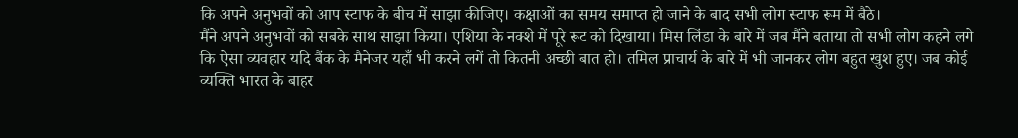कि अपने अनुभवों को आप स्टाफ के बीच में साझा कीजिए। कक्षाओं का समय समाप्त हो जाने के बाद सभी लोग स्टाफ रूम में बैठे।
मैंने अपने अनुभवों को सबके साथ साझा किया। एशिया के नक्शे में पूरे रूट को दिखाया। मिस लिंडा के बारे में जब मैंने बताया तो सभी लोग कहने लगे कि ऐसा व्यवहार यदि बैंक के मैनेजर यहाँ भी करने लगें तो कितनी अच्छी बात हो। तमिल प्राचार्य के बारे में भी जानकर लोग बहुत खुश हुए। जब कोई व्यक्ति भारत के बाहर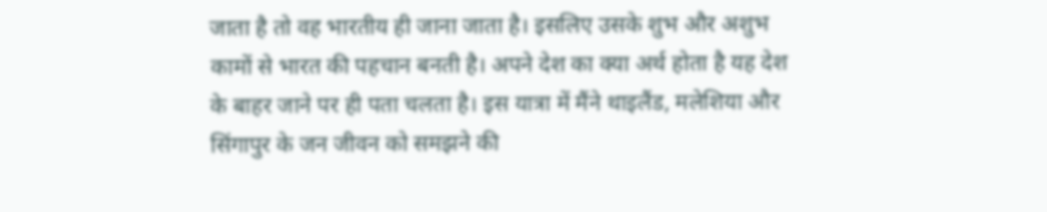जाता है तो वह भारतीय ही जाना जाता है। इसलिए उसके शुभ और अशुभ कामों से भारत की पहचान बनती है। अपने देश का क्या अर्थ होता है यह देश के बाहर जाने पर ही पता चलता है। इस यात्रा में मैंने थाइलैंड, मलेशिया और सिंगापुर के जन जीवन को समझने की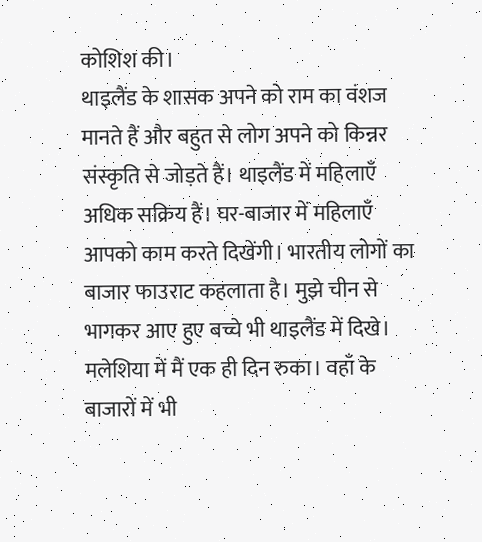कोशिश की।
थाइलैंड के शासक अपने को राम का वंशज मानते हैं और बहुत से लोग अपने को किन्नर संस्कृति से जोड़ते हैं। थाइलैंड में महिलाएँ अधिक सक्रिय हैं। घर-बाजार में महिलाएँ आपको काम करते दिखेंगी। भारतीय लोगों का बाजार फाउराट कहलाता है। मुझे चीन से भागकर आए हुए बच्चे भी थाइलैंड में दिखे। मलेशिया में मैं एक ही दिन रुका। वहाँ के बाजारों में भी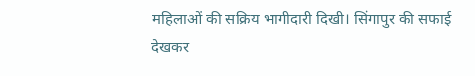महिलाओं की सक्रिय भागीदारी दिखी। सिंगापुर की सफाई देखकर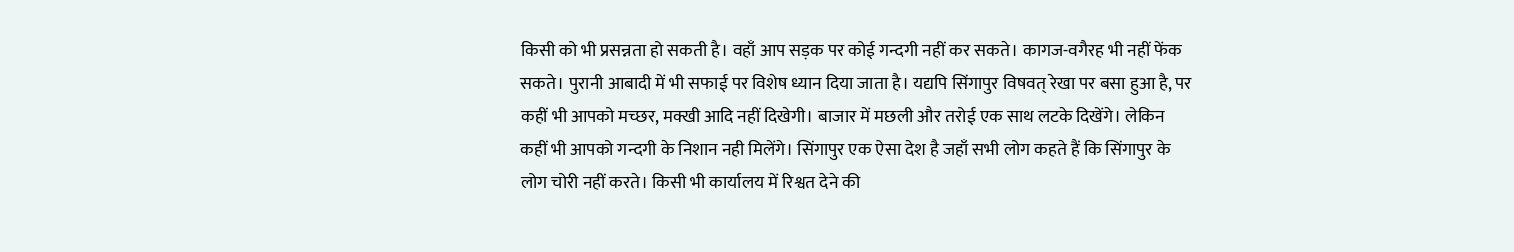किसी को भी प्रसन्नता हो सकती है। वहाँ आप सड़क पर कोई गन्दगी नहीं कर सकते। कागज-वगैरह भी नहीं फेंक सकते। पुरानी आबादी में भी सफाई पर विशेष ध्यान दिया जाता है। यद्यपि सिंगापुर विषवत् रेखा पर बसा हुआ है, पर कहीं भी आपको मच्छर, मक्खी आदि नहीं दिखेगी। बाजार में मछली और तरोई एक साथ लटके दिखेंगे। लेकिन कहीं भी आपको गन्दगी के निशान नही मिलेंगे। सिंगापुर एक ऐसा देश है जहाँ सभी लोग कहते हैं कि सिंगापुर के लोग चोरी नहीं करते। किसी भी कार्यालय में रिश्वत देने की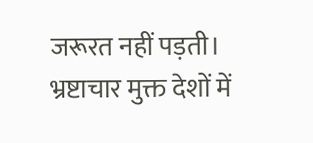जरूरत नहीं पड़ती। भ्रष्टाचार मुक्त देशों में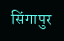सिंगापुर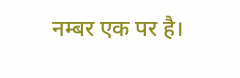नम्बर एक पर है।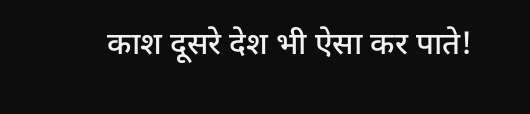काश दूसरे देश भी ऐसा कर पाते!